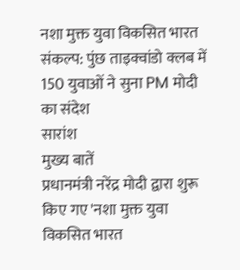नशा मुक्त युवा विकसित भारत संकल्प: पुंछ ताइक्वांडो क्लब में 150 युवाओं ने सुना PM मोदी का संदेश
सारांश
मुख्य बातें
प्रधानमंत्री नरेंद्र मोदी द्वारा शुरू किए गए 'नशा मुक्त युवा विकसित भारत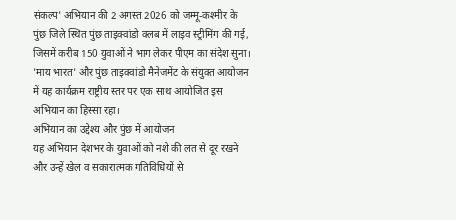संकल्प' अभियान की 2 अगस्त 2026 को जम्मू-कश्मीर के पुंछ जिले स्थित पुंछ ताइक्वांडो क्लब में लाइव स्ट्रीमिंग की गई, जिसमें करीब 150 युवाओं ने भाग लेकर पीएम का संदेश सुना। 'माय भारत' और पुंछ ताइक्वांडो मैनेजमेंट के संयुक्त आयोजन में यह कार्यक्रम राष्ट्रीय स्तर पर एक साथ आयोजित इस अभियान का हिस्सा रहा।
अभियान का उद्देश्य और पुंछ में आयोजन
यह अभियान देशभर के युवाओं को नशे की लत से दूर रखने और उन्हें खेल व सकारात्मक गतिविधियों से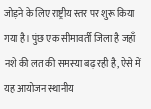जोड़ने के लिए राष्ट्रीय स्तर पर शुरू किया गया है। पुंछ एक सीमावर्ती जिला है जहाँ नशे की लत की समस्या बढ़ रही है, ऐसे में यह आयोजन स्थानीय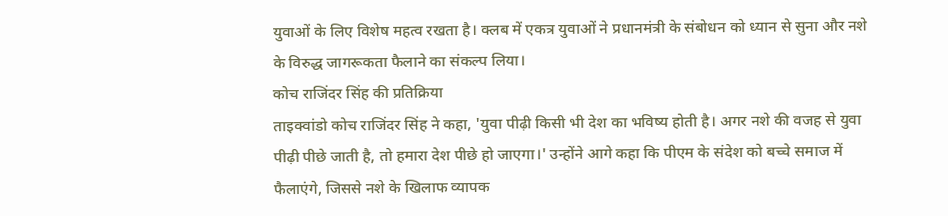युवाओं के लिए विशेष महत्व रखता है। क्लब में एकत्र युवाओं ने प्रधानमंत्री के संबोधन को ध्यान से सुना और नशे के विरुद्ध जागरूकता फैलाने का संकल्प लिया।
कोच राजिंदर सिंह की प्रतिक्रिया
ताइक्वांडो कोच राजिंदर सिंह ने कहा, 'युवा पीढ़ी किसी भी देश का भविष्य होती है। अगर नशे की वजह से युवा पीढ़ी पीछे जाती है, तो हमारा देश पीछे हो जाएगा।' उन्होंने आगे कहा कि पीएम के संदेश को बच्चे समाज में फैलाएंगे, जिससे नशे के खिलाफ व्यापक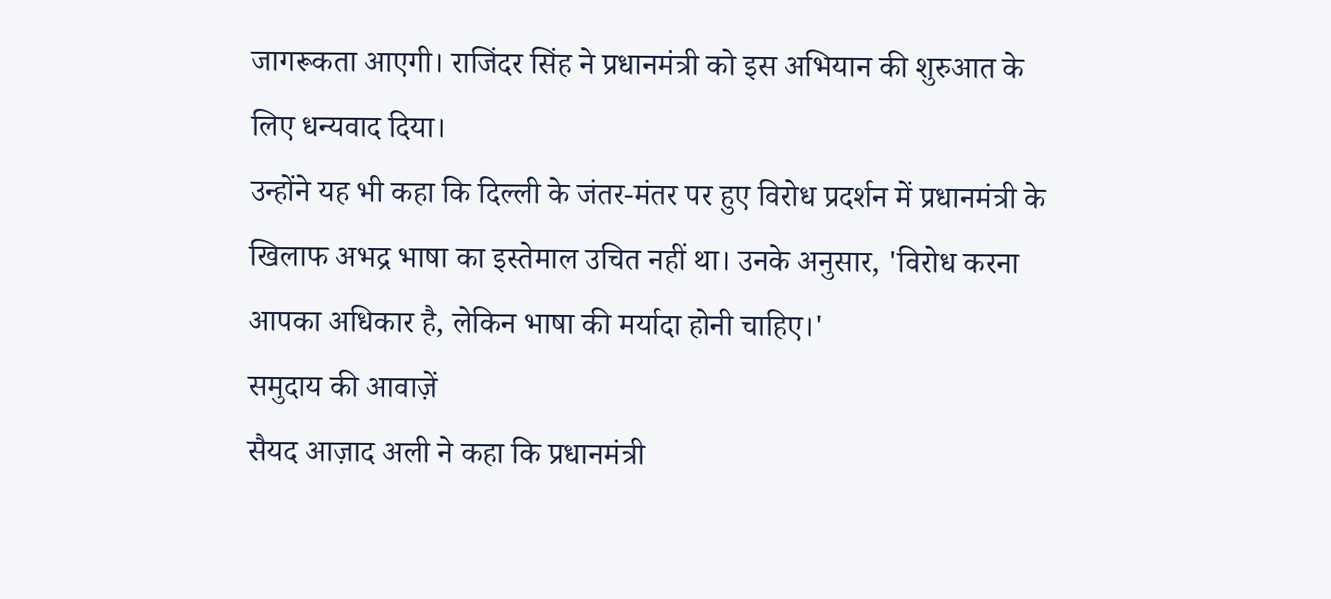जागरूकता आएगी। राजिंदर सिंह ने प्रधानमंत्री को इस अभियान की शुरुआत के लिए धन्यवाद दिया।
उन्होंने यह भी कहा कि दिल्ली के जंतर-मंतर पर हुए विरोध प्रदर्शन में प्रधानमंत्री के खिलाफ अभद्र भाषा का इस्तेमाल उचित नहीं था। उनके अनुसार, 'विरोध करना आपका अधिकार है, लेकिन भाषा की मर्यादा होनी चाहिए।'
समुदाय की आवाज़ें
सैयद आज़ाद अली ने कहा कि प्रधानमंत्री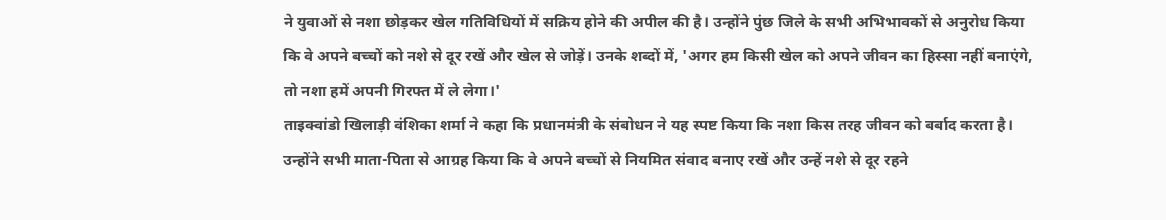ने युवाओं से नशा छोड़कर खेल गतिविधियों में सक्रिय होने की अपील की है। उन्होंने पुंछ जिले के सभी अभिभावकों से अनुरोध किया कि वे अपने बच्चों को नशे से दूर रखें और खेल से जोड़ें। उनके शब्दों में, 'अगर हम किसी खेल को अपने जीवन का हिस्सा नहीं बनाएंगे, तो नशा हमें अपनी गिरफ्त में ले लेगा।'
ताइक्वांडो खिलाड़ी वंशिका शर्मा ने कहा कि प्रधानमंत्री के संबोधन ने यह स्पष्ट किया कि नशा किस तरह जीवन को बर्बाद करता है। उन्होंने सभी माता-पिता से आग्रह किया कि वे अपने बच्चों से नियमित संवाद बनाए रखें और उन्हें नशे से दूर रहने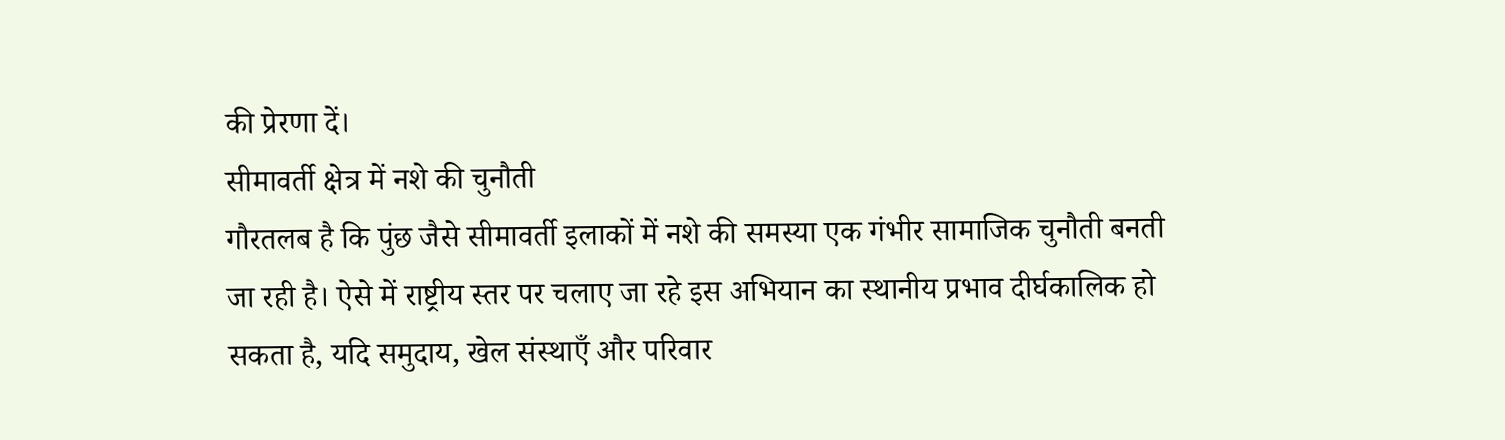की प्रेरणा दें।
सीमावर्ती क्षेत्र में नशे की चुनौती
गौरतलब है कि पुंछ जैसे सीमावर्ती इलाकों में नशे की समस्या एक गंभीर सामाजिक चुनौती बनती जा रही है। ऐसे में राष्ट्रीय स्तर पर चलाए जा रहे इस अभियान का स्थानीय प्रभाव दीर्घकालिक हो सकता है, यदि समुदाय, खेल संस्थाएँ और परिवार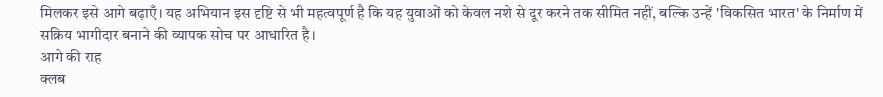मिलकर इसे आगे बढ़ाएँ। यह अभियान इस दृष्टि से भी महत्वपूर्ण है कि यह युवाओं को केवल नशे से दूर करने तक सीमित नहीं, बल्कि उन्हें 'विकसित भारत' के निर्माण में सक्रिय भागीदार बनाने की व्यापक सोच पर आधारित है।
आगे की राह
क्लब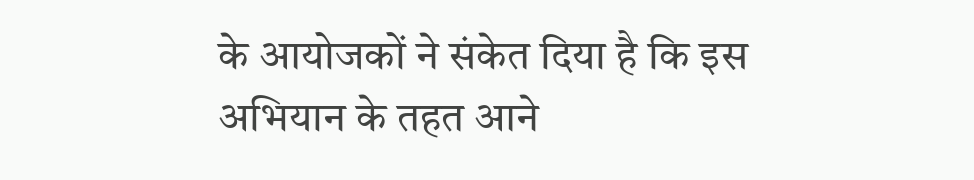के आयोजकों ने संकेत दिया है कि इस अभियान के तहत आने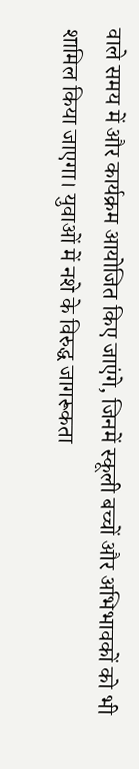वाले समय में और कार्यक्रम आयोजित किए जाएंगे, जिनमें स्कूली बच्चों और अभिभावकों को भी शामिल किया जाएगा। युवाओं में नशे के विरुद्ध जागरूकता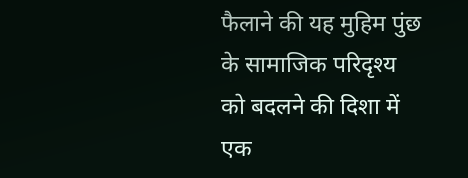फैलाने की यह मुहिम पुंछ के सामाजिक परिदृश्य को बदलने की दिशा में एक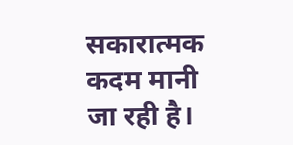सकारात्मक कदम मानी जा रही है।